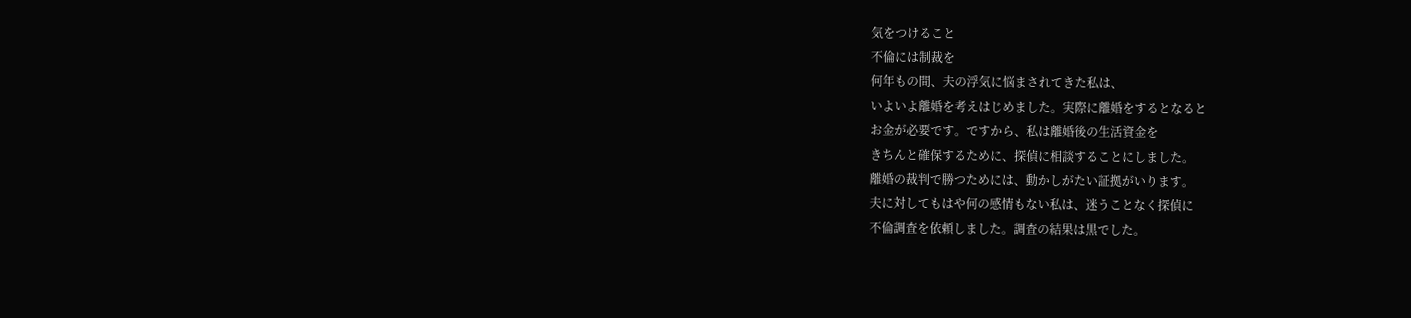気をつけること
不倫には制裁を
何年もの間、夫の浮気に悩まされてきた私は、
いよいよ離婚を考えはじめました。実際に離婚をするとなると
お金が必要です。ですから、私は離婚後の生活資金を
きちんと確保するために、探偵に相談することにしました。
離婚の裁判で勝つためには、動かしがたい証拠がいります。
夫に対してもはや何の感情もない私は、迷うことなく探偵に
不倫調査を依頼しました。調査の結果は黒でした。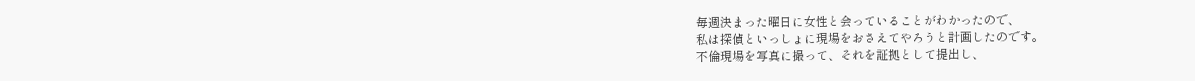毎週決まった曜日に女性と会っていることがわかったので、
私は探偵といっしょに現場をおさえてやろうと計画したのです。
不倫現場を写真に撮って、それを証拠として提出し、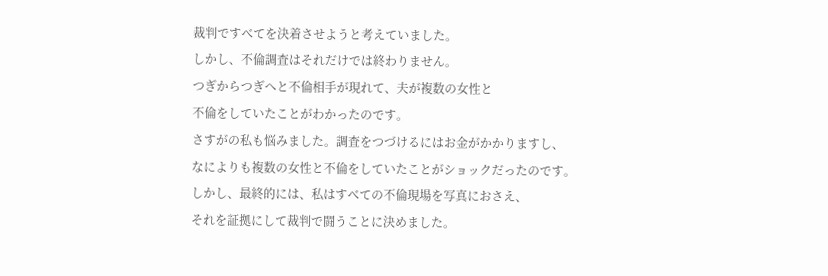裁判ですべてを決着させようと考えていました。
しかし、不倫調査はそれだけでは終わりません。
つぎからつぎへと不倫相手が現れて、夫が複数の女性と
不倫をしていたことがわかったのです。
さすがの私も悩みました。調査をつづけるにはお金がかかりますし、
なによりも複数の女性と不倫をしていたことがショックだったのです。
しかし、最終的には、私はすべての不倫現場を写真におさえ、
それを証拠にして裁判で闘うことに決めました。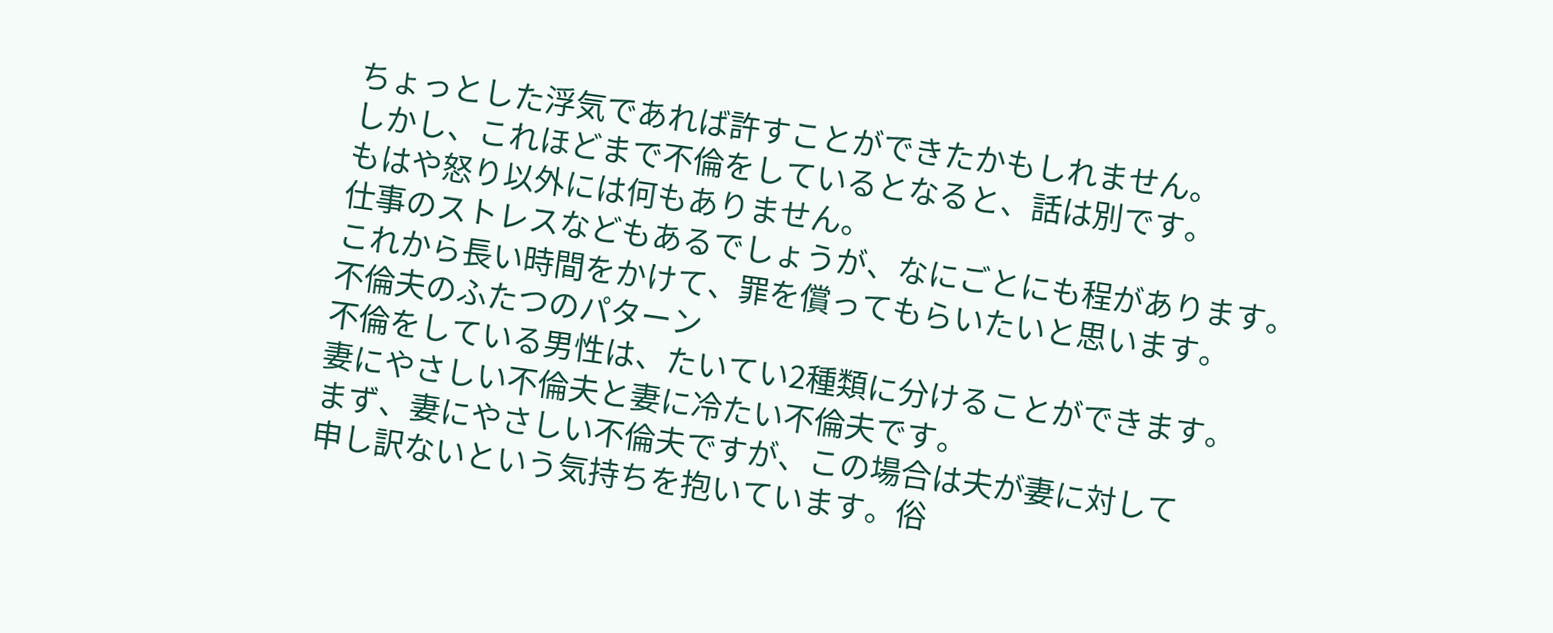ちょっとした浮気であれば許すことができたかもしれません。
しかし、これほどまで不倫をしているとなると、話は別です。
もはや怒り以外には何もありません。
仕事のストレスなどもあるでしょうが、なにごとにも程があります。
これから長い時間をかけて、罪を償ってもらいたいと思います。
不倫夫のふたつのパターン
不倫をしている男性は、たいてい2種類に分けることができます。
妻にやさしい不倫夫と妻に冷たい不倫夫です。
まず、妻にやさしい不倫夫ですが、この場合は夫が妻に対して
申し訳ないという気持ちを抱いています。俗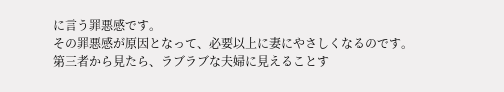に言う罪悪感です。
その罪悪感が原因となって、必要以上に妻にやさしくなるのです。
第三者から見たら、ラブラブな夫婦に見えることす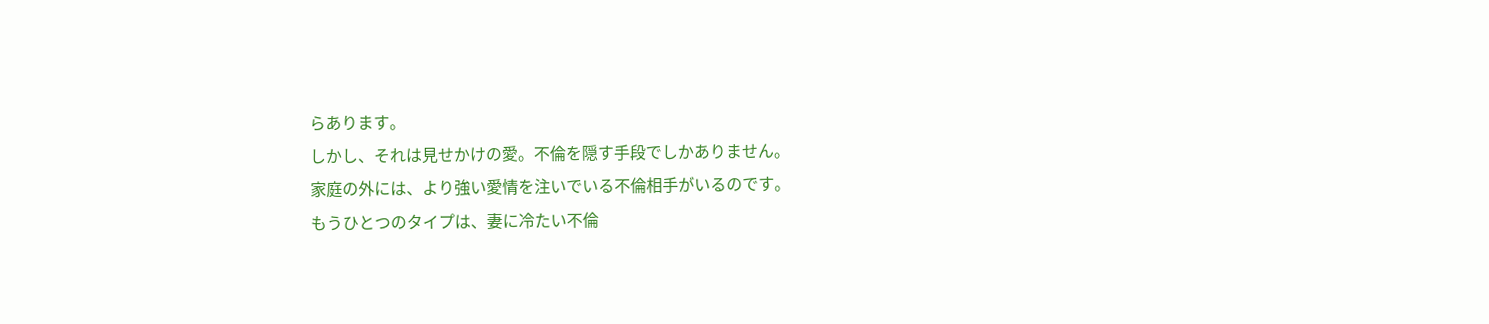らあります。
しかし、それは見せかけの愛。不倫を隠す手段でしかありません。
家庭の外には、より強い愛情を注いでいる不倫相手がいるのです。
もうひとつのタイプは、妻に冷たい不倫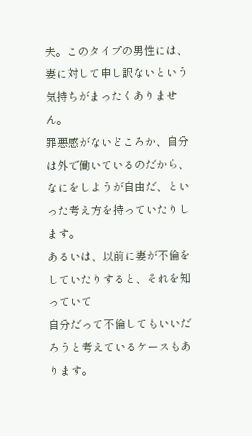夫。このタイプの男性には、
妻に対して申し訳ないという気持ちがまったくありません。
罪悪感がないどころか、自分は外で働いているのだから、
なにをしようが自由だ、といった考え方を持っていたりします。
あるいは、以前に妻が不倫をしていたりすると、それを知っていて
自分だって不倫してもいいだろうと考えているケースもあります。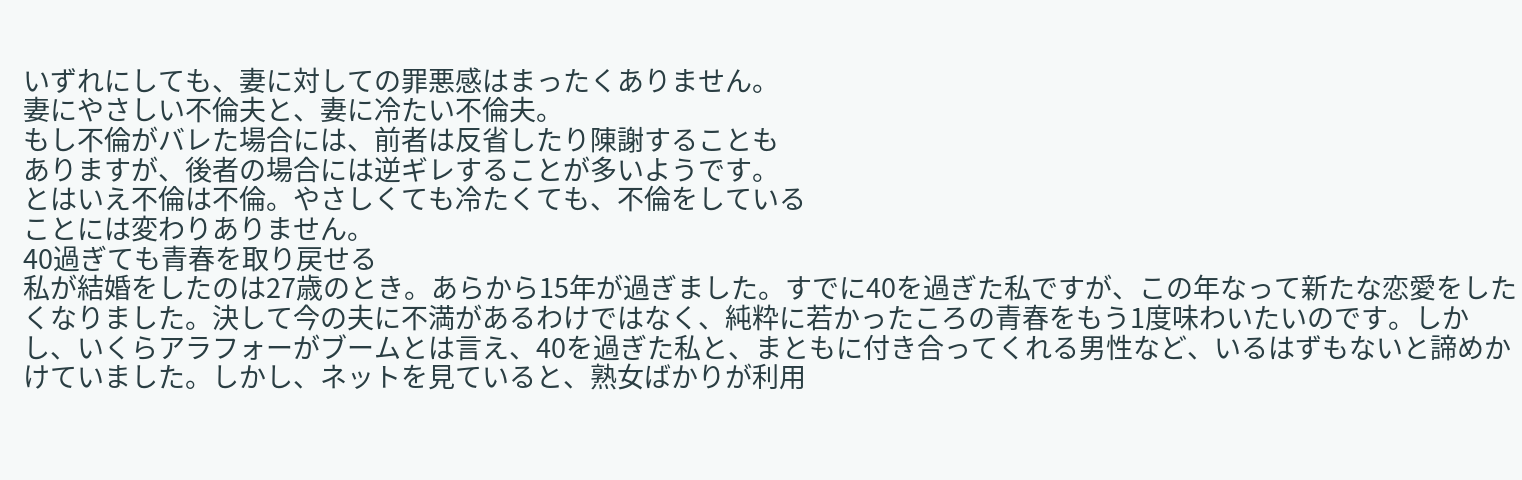いずれにしても、妻に対しての罪悪感はまったくありません。
妻にやさしい不倫夫と、妻に冷たい不倫夫。
もし不倫がバレた場合には、前者は反省したり陳謝することも
ありますが、後者の場合には逆ギレすることが多いようです。
とはいえ不倫は不倫。やさしくても冷たくても、不倫をしている
ことには変わりありません。
40過ぎても青春を取り戻せる
私が結婚をしたのは27歳のとき。あらから15年が過ぎました。すでに40を過ぎた私ですが、この年なって新たな恋愛をしたくなりました。決して今の夫に不満があるわけではなく、純粋に若かったころの青春をもう1度味わいたいのです。しかし、いくらアラフォーがブームとは言え、40を過ぎた私と、まともに付き合ってくれる男性など、いるはずもないと諦めかけていました。しかし、ネットを見ていると、熟女ばかりが利用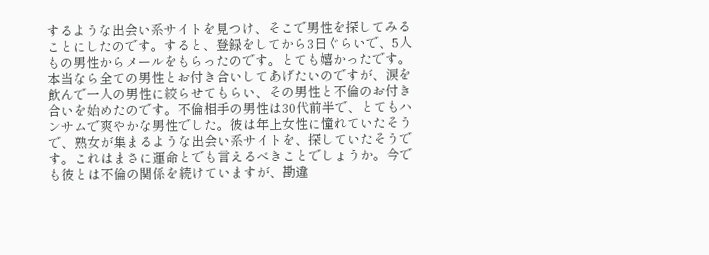するような出会い系サイトを見つけ、そこで男性を探してみることにしたのです。すると、登録をしてから3日ぐらいで、5人もの男性からメールをもらったのです。とても嬉かったです。本当なら全ての男性とお付き合いしてあげたいのですが、涙を飲んで一人の男性に絞らせてもらい、その男性と不倫のお付き合いを始めたのです。不倫相手の男性は30代前半で、とてもハンサムで爽やかな男性でした。彼は年上女性に憧れていたそうで、熟女が集まるような出会い系サイトを、探していたそうです。これはまさに運命とでも言えるべきことでしょうか。今でも彼とは不倫の関係を続けていますが、勘違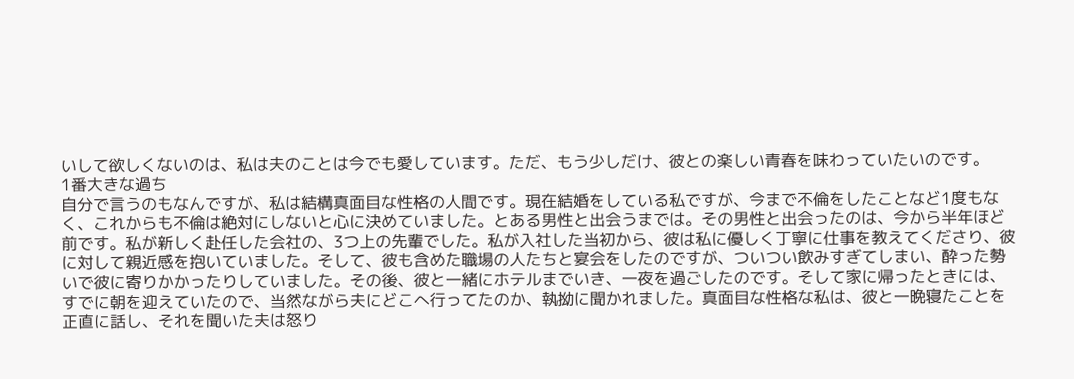いして欲しくないのは、私は夫のことは今でも愛しています。ただ、もう少しだけ、彼との楽しい青春を味わっていたいのです。
1番大きな過ち
自分で言うのもなんですが、私は結構真面目な性格の人間です。現在結婚をしている私ですが、今まで不倫をしたことなど1度もなく、これからも不倫は絶対にしないと心に決めていました。とある男性と出会うまでは。その男性と出会ったのは、今から半年ほど前です。私が新しく赴任した会社の、3つ上の先輩でした。私が入社した当初から、彼は私に優しく丁寧に仕事を教えてくださり、彼に対して親近感を抱いていました。そして、彼も含めた職場の人たちと宴会をしたのですが、ついつい飲みすぎてしまい、酔った勢いで彼に寄りかかったりしていました。その後、彼と一緒にホテルまでいき、一夜を過ごしたのです。そして家に帰ったときには、すでに朝を迎えていたので、当然ながら夫にどこへ行ってたのか、執拗に聞かれました。真面目な性格な私は、彼と一晩寝たことを正直に話し、それを聞いた夫は怒り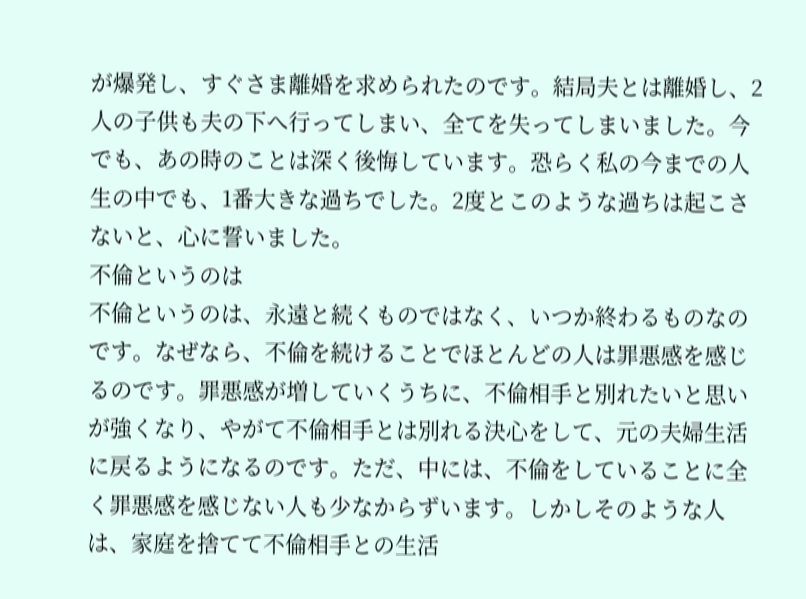が爆発し、すぐさま離婚を求められたのです。結局夫とは離婚し、2人の子供も夫の下へ行ってしまい、全てを失ってしまいました。今でも、あの時のことは深く後悔しています。恐らく私の今までの人生の中でも、1番大きな過ちでした。2度とこのような過ちは起こさないと、心に誓いました。
不倫というのは
不倫というのは、永遠と続くものではなく、いつか終わるものなのです。なぜなら、不倫を続けることでほとんどの人は罪悪感を感じるのです。罪悪感が増していくうちに、不倫相手と別れたいと思いが強くなり、やがて不倫相手とは別れる決心をして、元の夫婦生活に戻るようになるのです。ただ、中には、不倫をしていることに全く罪悪感を感じない人も少なからずいます。しかしそのような人は、家庭を捨てて不倫相手との生活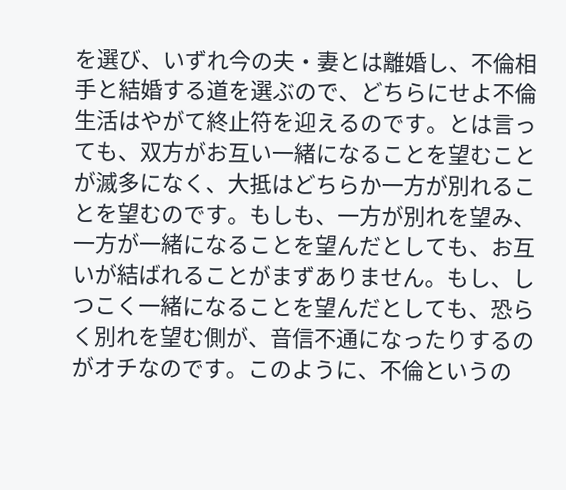を選び、いずれ今の夫・妻とは離婚し、不倫相手と結婚する道を選ぶので、どちらにせよ不倫生活はやがて終止符を迎えるのです。とは言っても、双方がお互い一緒になることを望むことが滅多になく、大抵はどちらか一方が別れることを望むのです。もしも、一方が別れを望み、一方が一緒になることを望んだとしても、お互いが結ばれることがまずありません。もし、しつこく一緒になることを望んだとしても、恐らく別れを望む側が、音信不通になったりするのがオチなのです。このように、不倫というの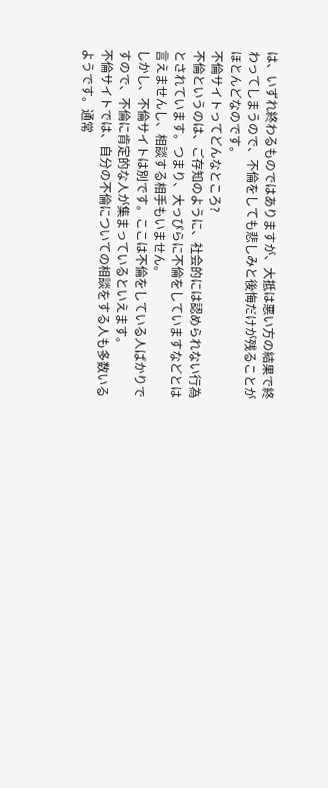は、いずれ終わるものではありますが、大抵は悪い方の結果で終わってしまうので、不倫をしても悲しみと後悔だけが残ることがほとんどなのです。
不倫サイトってどんなところ?
不倫というのは、ご存知のように、社会的には認められない行為とされています。つまり、大っぴらに不倫をしていますなどとは言えませんし、相談する相手もいません。
しかし、不倫サイトは別です。ここは不倫をしている人ばかりですので、不倫に肯定的な人が集まっているといえます。
不倫サイトでは、自分の不倫についての相談をする人も多数いるようです。通常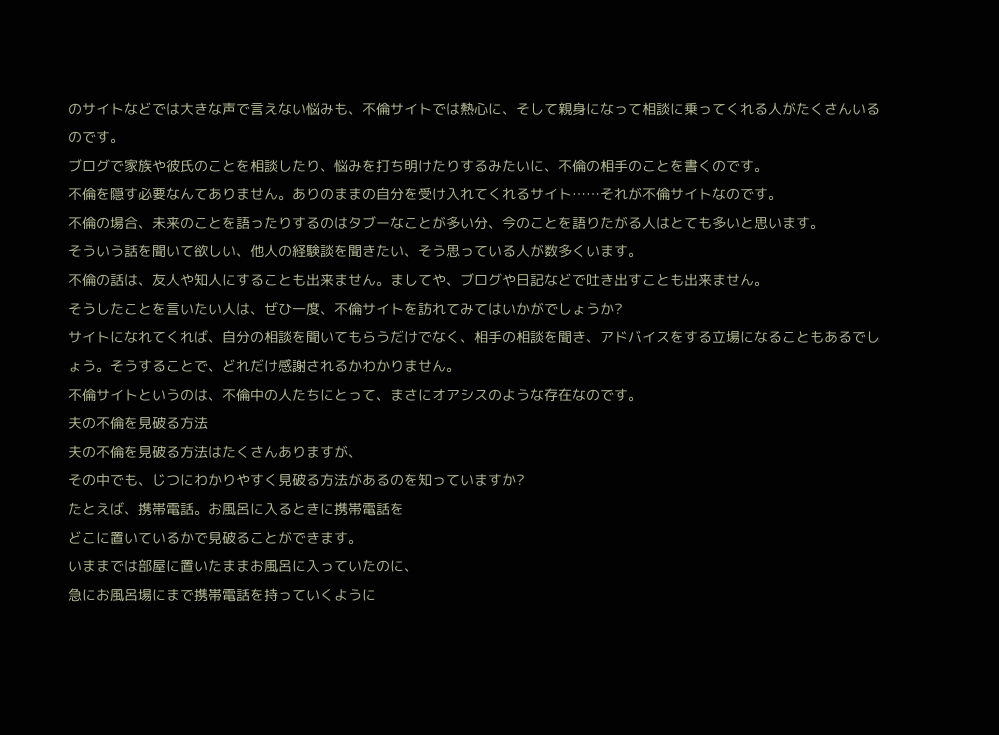のサイトなどでは大きな声で言えない悩みも、不倫サイトでは熱心に、そして親身になって相談に乗ってくれる人がたくさんいるのです。
ブログで家族や彼氏のことを相談したり、悩みを打ち明けたりするみたいに、不倫の相手のことを書くのです。
不倫を隠す必要なんてありません。ありのままの自分を受け入れてくれるサイト……それが不倫サイトなのです。
不倫の場合、未来のことを語ったりするのはタブーなことが多い分、今のことを語りたがる人はとても多いと思います。
そういう話を聞いて欲しい、他人の経験談を聞きたい、そう思っている人が数多くいます。
不倫の話は、友人や知人にすることも出来ません。ましてや、ブログや日記などで吐き出すことも出来ません。
そうしたことを言いたい人は、ぜひ一度、不倫サイトを訪れてみてはいかがでしょうか?
サイトになれてくれば、自分の相談を聞いてもらうだけでなく、相手の相談を聞き、アドバイスをする立場になることもあるでしょう。そうすることで、どれだけ感謝されるかわかりません。
不倫サイトというのは、不倫中の人たちにとって、まさにオアシスのような存在なのです。
夫の不倫を見破る方法
夫の不倫を見破る方法はたくさんありますが、
その中でも、じつにわかりやすく見破る方法があるのを知っていますか?
たとえば、携帯電話。お風呂に入るときに携帯電話を
どこに置いているかで見破ることができます。
いままでは部屋に置いたままお風呂に入っていたのに、
急にお風呂場にまで携帯電話を持っていくように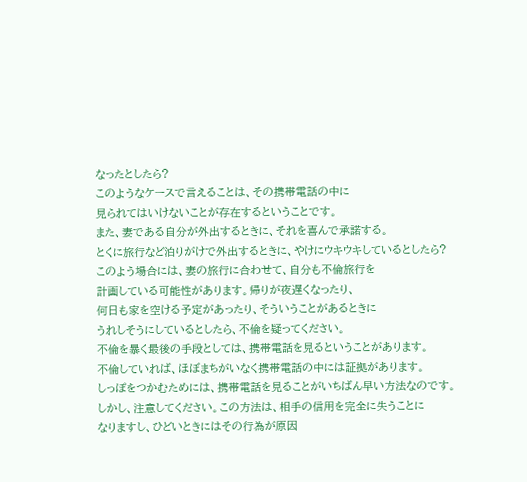なったとしたら?
このようなケースで言えることは、その携帯電話の中に
見られてはいけないことが存在するということです。
また、妻である自分が外出するときに、それを喜んで承諾する。
とくに旅行など泊りがけで外出するときに、やけにウキウキしているとしたら?
このよう場合には、妻の旅行に合わせて、自分も不倫旅行を
計画している可能性があります。帰りが夜遅くなったり、
何日も家を空ける予定があったり、そういうことがあるときに
うれしそうにしているとしたら、不倫を疑ってください。
不倫を暴く最後の手段としては、携帯電話を見るということがあります。
不倫していれば、ほぼまちがいなく携帯電話の中には証拠があります。
しっぽをつかむためには、携帯電話を見ることがいちばん早い方法なのです。
しかし、注意してください。この方法は、相手の信用を完全に失うことに
なりますし、ひどいときにはその行為が原因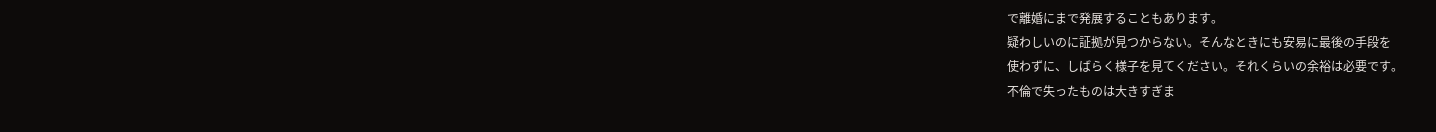で離婚にまで発展することもあります。
疑わしいのに証拠が見つからない。そんなときにも安易に最後の手段を
使わずに、しばらく様子を見てください。それくらいの余裕は必要です。
不倫で失ったものは大きすぎま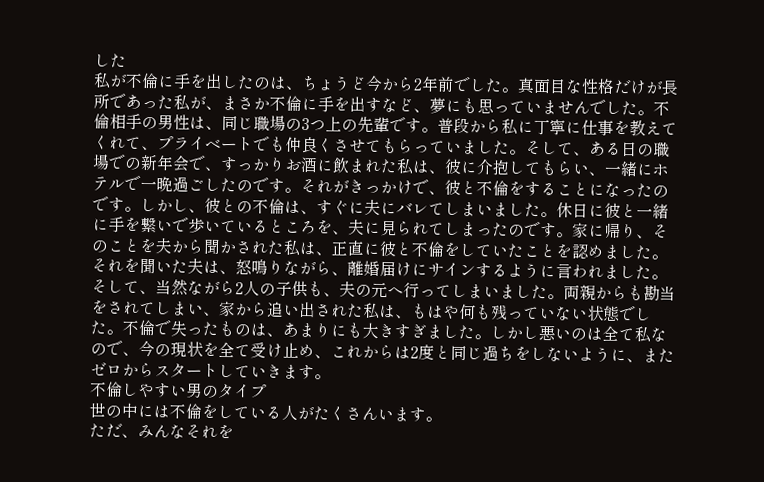した
私が不倫に手を出したのは、ちょうど今から2年前でした。真面目な性格だけが長所であった私が、まさか不倫に手を出すなど、夢にも思っていませんでした。不倫相手の男性は、同じ職場の3つ上の先輩です。普段から私に丁寧に仕事を教えてくれて、プライベートでも仲良くさせてもらっていました。そして、ある日の職場での新年会で、すっかりお酒に飲まれた私は、彼に介抱してもらい、一緒にホテルで一晩過ごしたのです。それがきっかけで、彼と不倫をすることになったのです。しかし、彼との不倫は、すぐに夫にバレてしまいました。休日に彼と一緒に手を繋いで歩いているところを、夫に見られてしまったのです。家に帰り、そのことを夫から聞かされた私は、正直に彼と不倫をしていたことを認めました。それを聞いた夫は、怒鳴りながら、離婚届けにサインするように言われました。そして、当然ながら2人の子供も、夫の元へ行ってしまいました。両親からも勘当をされてしまい、家から追い出された私は、もはや何も残っていない状態でした。不倫で失ったものは、あまりにも大きすぎました。しかし悪いのは全て私なので、今の現状を全て受け止め、これからは2度と同じ過ちをしないように、またゼロからスタートしていきます。
不倫しやすい男のタイプ
世の中には不倫をしている人がたくさんいます。
ただ、みんなそれを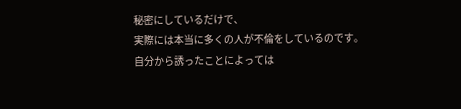秘密にしているだけで、
実際には本当に多くの人が不倫をしているのです。
自分から誘ったことによっては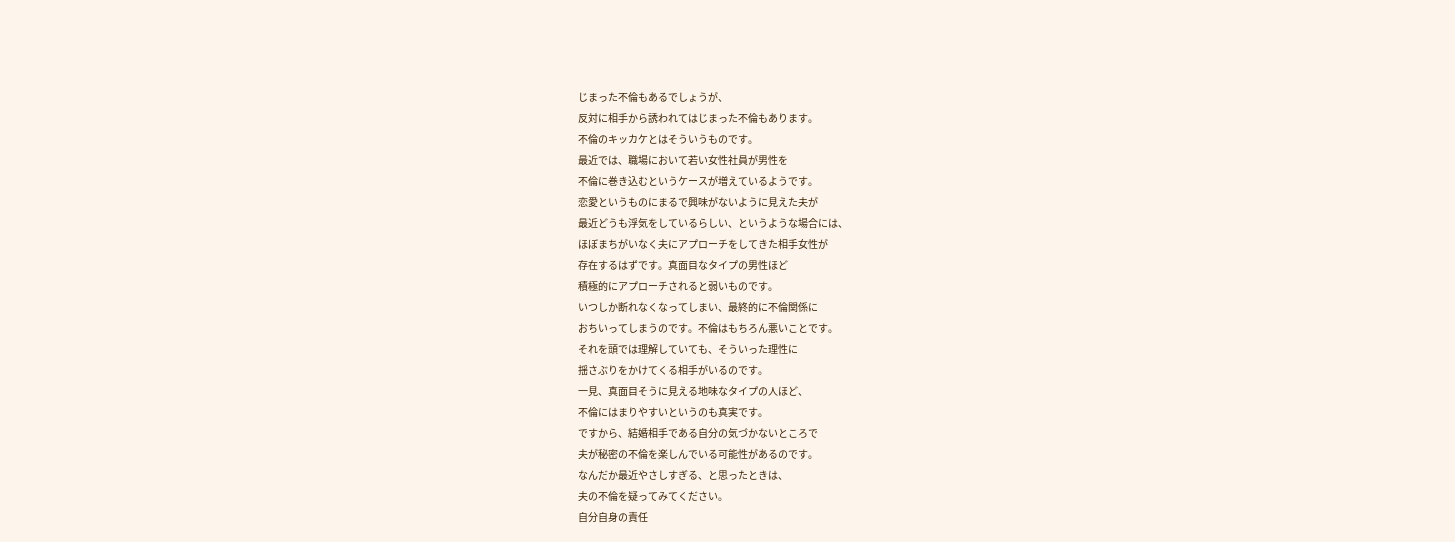じまった不倫もあるでしょうが、
反対に相手から誘われてはじまった不倫もあります。
不倫のキッカケとはそういうものです。
最近では、職場において若い女性社員が男性を
不倫に巻き込むというケースが増えているようです。
恋愛というものにまるで興味がないように見えた夫が
最近どうも浮気をしているらしい、というような場合には、
ほぼまちがいなく夫にアプローチをしてきた相手女性が
存在するはずです。真面目なタイプの男性ほど
積極的にアプローチされると弱いものです。
いつしか断れなくなってしまい、最終的に不倫関係に
おちいってしまうのです。不倫はもちろん悪いことです。
それを頭では理解していても、そういった理性に
揺さぶりをかけてくる相手がいるのです。
一見、真面目そうに見える地味なタイプの人ほど、
不倫にはまりやすいというのも真実です。
ですから、結婚相手である自分の気づかないところで
夫が秘密の不倫を楽しんでいる可能性があるのです。
なんだか最近やさしすぎる、と思ったときは、
夫の不倫を疑ってみてください。
自分自身の責任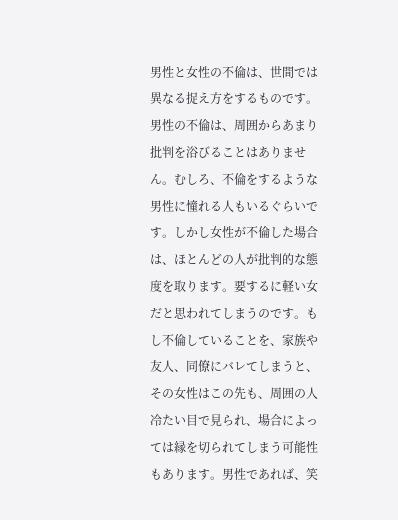男性と女性の不倫は、世間では異なる捉え方をするものです。男性の不倫は、周囲からあまり批判を浴びることはありません。むしろ、不倫をするような男性に憧れる人もいるぐらいです。しかし女性が不倫した場合は、ほとんどの人が批判的な態度を取ります。要するに軽い女だと思われてしまうのです。もし不倫していることを、家族や友人、同僚にバレてしまうと、その女性はこの先も、周囲の人冷たい目で見られ、場合によっては縁を切られてしまう可能性もあります。男性であれば、笑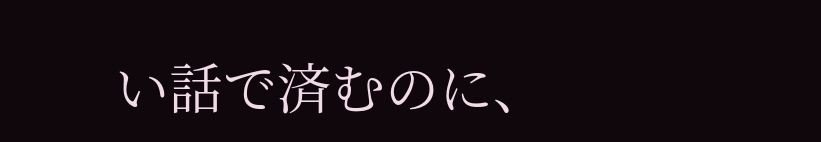い話で済むのに、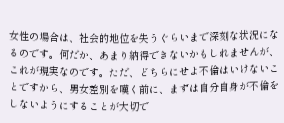女性の場合は、社会的地位を失うぐらいまで深刻な状況になるのです。何だか、あまり納得できないかもしれませんが、これが現実なのです。ただ、どちらにせよ不倫はいけないことですから、男女差別を嘆く前に、まずは自分自身が不倫をしないようにすることが大切で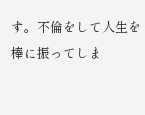す。不倫をして人生を棒に振ってしま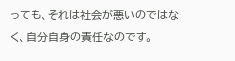っても、それは社会が悪いのではなく、自分自身の責任なのです。